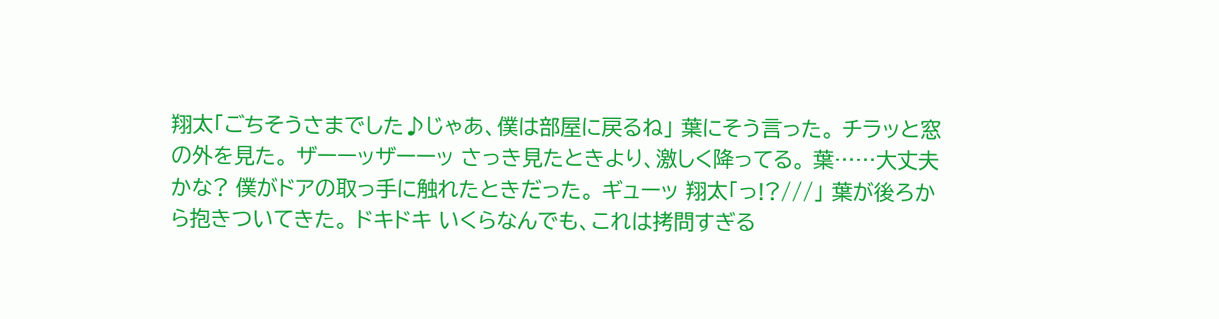翔太「ごちそうさまでした♪じゃあ、僕は部屋に戻るね」 葉にそう言った。 チラッと窓の外を見た。 ザーーッザーーッ さっき見たときより、激しく降ってる。 葉……大丈夫かな? 僕がドアの取っ手に触れたときだった。 ギューッ 翔太「っ!?///」 葉が後ろから抱きついてきた。 ドキドキ いくらなんでも、これは拷問すぎる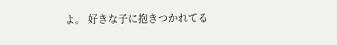よ。 好きな子に抱きつかれてる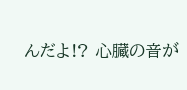んだよ!? 心臓の音が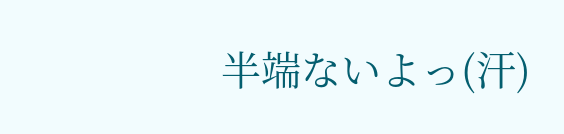半端ないよっ(汗)